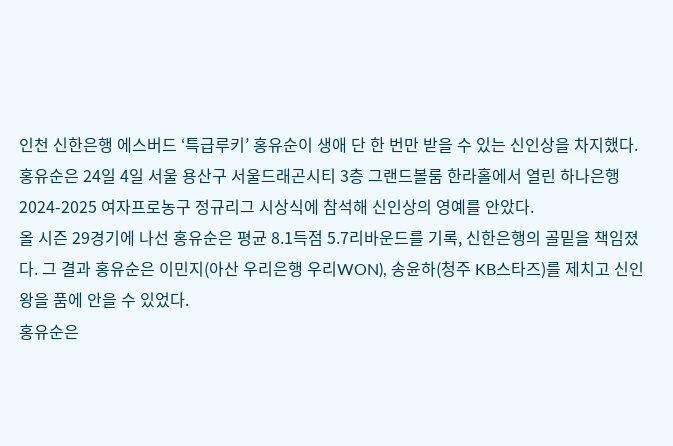인천 신한은행 에스버드 ‘특급루키’ 홍유순이 생애 단 한 번만 받을 수 있는 신인상을 차지했다.
홍유순은 24일 4일 서울 용산구 서울드래곤시티 3층 그랜드볼룸 한라홀에서 열린 하나은행 2024-2025 여자프로농구 정규리그 시상식에 참석해 신인상의 영예를 안았다.
올 시즌 29경기에 나선 홍유순은 평균 8.1득점 5.7리바운드를 기록, 신한은행의 골밑을 책임졌다. 그 결과 홍유순은 이민지(아산 우리은행 우리WON), 송윤하(청주 KB스타즈)를 제치고 신인왕을 품에 안을 수 있었다.
홍유순은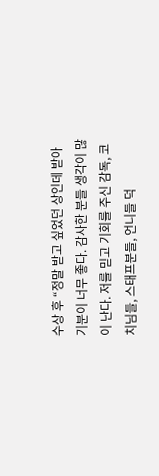수상 후 “정말 받고 싶었던 상인데 받아 기분이 너무 좋다. 감사한 분들 생각이 많이 난다. 저를 믿고 기회를 주신 감독, 코치님들, 스태프분들, 언니들 덕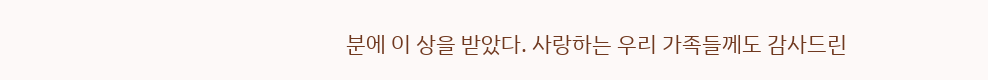분에 이 상을 받았다. 사랑하는 우리 가족들께도 감사드린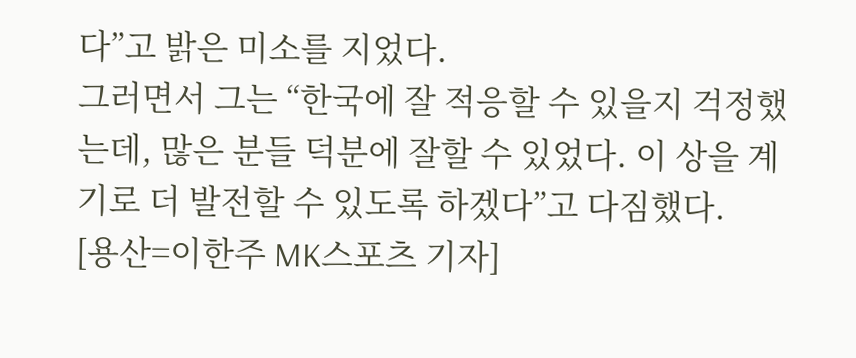다”고 밝은 미소를 지었다.
그러면서 그는 “한국에 잘 적응할 수 있을지 걱정했는데, 많은 분들 덕분에 잘할 수 있었다. 이 상을 계기로 더 발전할 수 있도록 하겠다”고 다짐했다.
[용산=이한주 MK스포츠 기자]